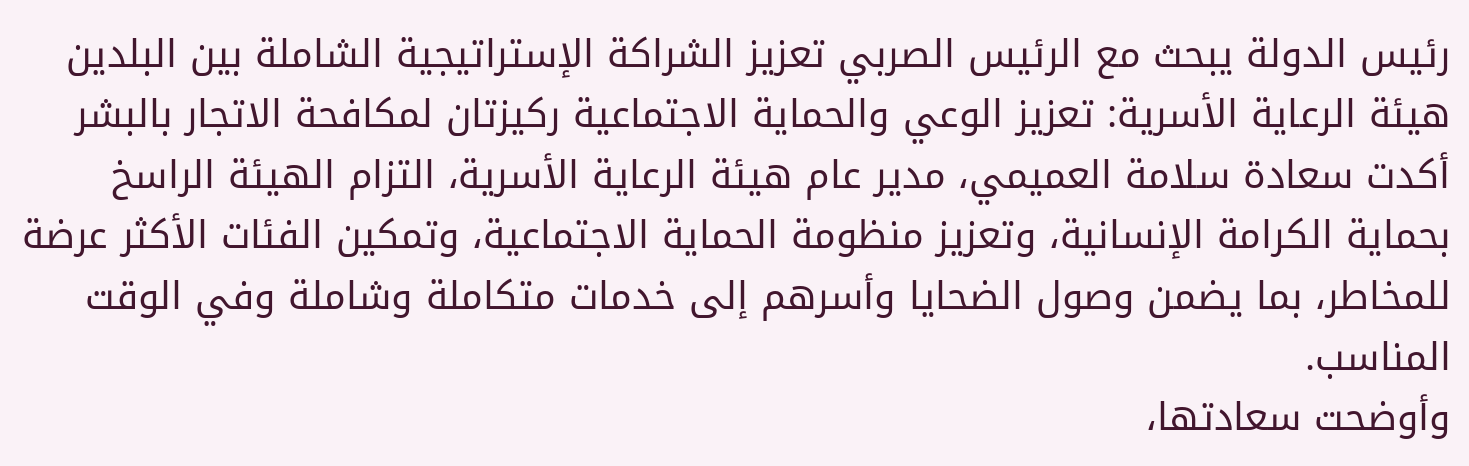رئيس الدولة يبحث مع الرئيس الصربي تعزيز الشراكة الإستراتيجية الشاملة بين البلدين
هيئة الرعاية الأسرية: تعزيز الوعي والحماية الاجتماعية ركيزتان لمكافحة الاتجار بالبشر
أكدت سعادة سلامة العميمي، مدير عام هيئة الرعاية الأسرية، التزام الهيئة الراسخ بحماية الكرامة الإنسانية، وتعزيز منظومة الحماية الاجتماعية، وتمكين الفئات الأكثر عرضة للمخاطر، بما يضمن وصول الضحايا وأسرهم إلى خدمات متكاملة وشاملة وفي الوقت المناسب.
وأوضحت سعادتها،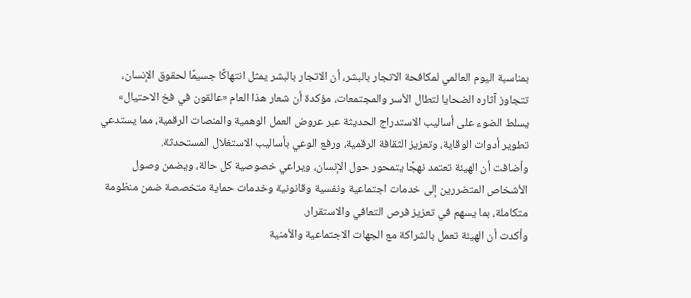بمناسبة اليوم العالمي لمكافحة الاتجار بالبشر، أن الاتجار بالبشر يمثل انتهاكًا جسيمًا لحقوق الإنسان، تتجاوز آثاره الضحايا لتطال الأسر والمجتمعات، مؤكدة أن شعار هذا العام «عالقون في فخ الاحتيال» يسلط الضوء على أساليب الاستدراج الحديثة عبر عروض العمل الوهمية والمنصات الرقمية، مما يستدعي تطوير أدوات الوقاية، وتعزيز الثقافة الرقمية، ورفع الوعي بأساليب الاستغلال المستحدثة.
وأضافت أن الهيئة تعتمد نهجًا يتمحور حول الإنسان، ويراعي خصوصية كل حالة، ويضمن وصول الأشخاص المتضررين إلى خدمات اجتماعية ونفسية وقانونية وخدمات حماية متخصصة ضمن منظومة متكاملة، بما يسهم في تعزيز فرص التعافي والاستقرار.
وأكدت أن الهيئة تعمل بالشراكة مع الجهات الاجتماعية والأمنية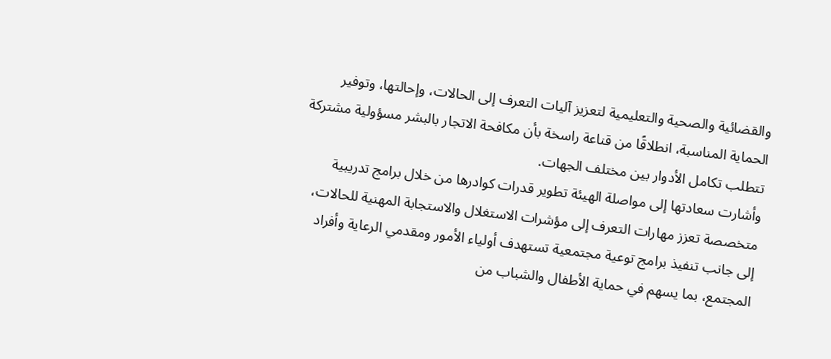والقضائية والصحية والتعليمية لتعزيز آليات التعرف إلى الحالات، وإحالتها، وتوفير الحماية المناسبة، انطلاقًا من قناعة راسخة بأن مكافحة الاتجار بالبشر مسؤولية مشتركة تتطلب تكامل الأدوار بين مختلف الجهات.
وأشارت سعادتها إلى مواصلة الهيئة تطوير قدرات كوادرها من خلال برامج تدريبية متخصصة تعزز مهارات التعرف إلى مؤشرات الاستغلال والاستجابة المهنية للحالات، إلى جانب تنفيذ برامج توعية مجتمعية تستهدف أولياء الأمور ومقدمي الرعاية وأفراد المجتمع، بما يسهم في حماية الأطفال والشباب من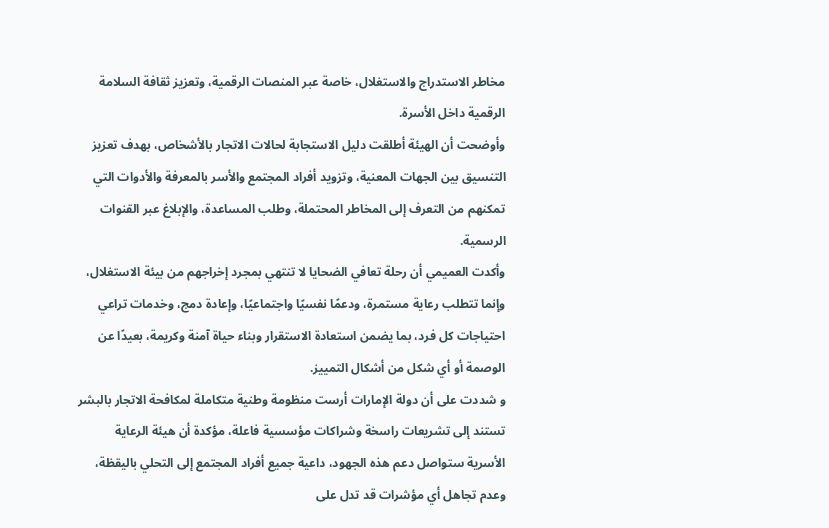مخاطر الاستدراج والاستغلال، خاصة عبر المنصات الرقمية، وتعزيز ثقافة السلامة الرقمية داخل الأسرة.
وأوضحت أن الهيئة أطلقت دليل الاستجابة لحالات الاتجار بالأشخاص، بهدف تعزيز التنسيق بين الجهات المعنية، وتزويد أفراد المجتمع والأسر بالمعرفة والأدوات التي تمكنهم من التعرف إلى المخاطر المحتملة، وطلب المساعدة، والإبلاغ عبر القنوات الرسمية.
وأكدت العميمي أن رحلة تعافي الضحايا لا تنتهي بمجرد إخراجهم من بيئة الاستغلال، وإنما تتطلب رعاية مستمرة، ودعمًا نفسيًا واجتماعيًا، وإعادة دمج، وخدمات تراعي احتياجات كل فرد، بما يضمن استعادة الاستقرار وبناء حياة آمنة وكريمة، بعيدًا عن الوصمة أو أي شكل من أشكال التمييز.
و شددت على أن دولة الإمارات أرست منظومة وطنية متكاملة لمكافحة الاتجار بالبشر تستند إلى تشريعات راسخة وشراكات مؤسسية فاعلة، مؤكدة أن هيئة الرعاية الأسرية ستواصل دعم هذه الجهود، داعية جميع أفراد المجتمع إلى التحلي باليقظة، وعدم تجاهل أي مؤشرات قد تدل على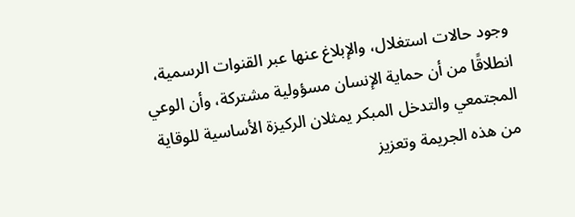وجود حالات استغلال، والإبلاغ عنها عبر القنوات الرسمية، انطلاقًا من أن حماية الإنسان مسؤولية مشتركة، وأن الوعي المجتمعي والتدخل المبكر يمثلان الركيزة الأساسية للوقاية من هذه الجريمة وتعزيز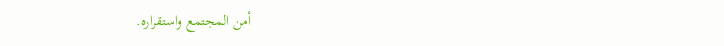أمن المجتمع واستقراره.